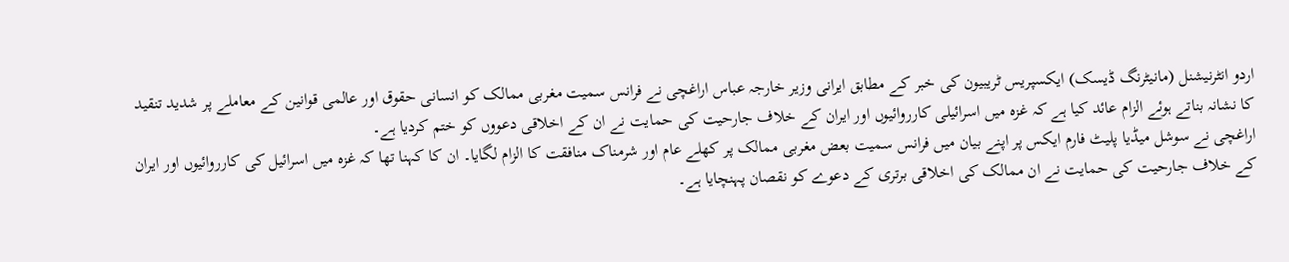اردو انٹرنیشنل (مانیٹرنگ ڈیسک) ایکسپریس ٹریبیون کی خبر کے مطابق ایرانی وزیر خارجہ عباس اراغچی نے فرانس سمیت مغربی ممالک کو انسانی حقوق اور عالمی قوانین کے معاملے پر شدید تنقید کا نشانہ بناتے ہوئے الزام عائد کیا ہے کہ غزہ میں اسرائیلی کارروائیوں اور ایران کے خلاف جارحیت کی حمایت نے ان کے اخلاقی دعووں کو ختم کردیا ہے۔
اراغچی نے سوشل میڈیا پلیٹ فارم ایکس پر اپنے بیان میں فرانس سمیت بعض مغربی ممالک پر کھلے عام اور شرمناک منافقت کا الزام لگایا۔ ان کا کہنا تھا کہ غزہ میں اسرائیل کی کارروائیوں اور ایران کے خلاف جارحیت کی حمایت نے ان ممالک کی اخلاقی برتری کے دعوے کو نقصان پہنچایا ہے۔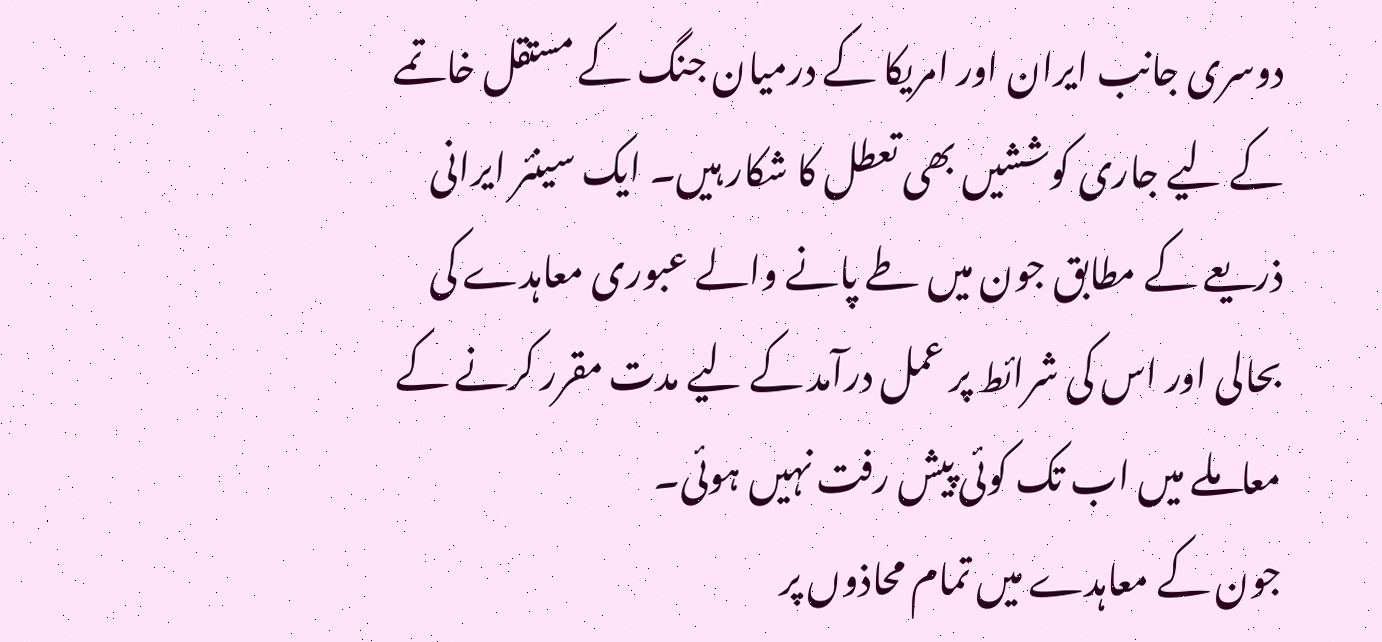دوسری جانب ایران اور امریکا کے درمیان جنگ کے مستقل خاتمے کے لیے جاری کوششیں بھی تعطل کا شکار ہیں۔ ایک سینئر ایرانی ذریعے کے مطابق جون میں طے پانے والے عبوری معاہدے کی بحالی اور اس کی شرائط پر عمل درآمد کے لیے مدت مقرر کرنے کے معاملے میں اب تک کوئی پیش رفت نہیں ہوئی۔
جون کے معاہدے میں تمام محاذوں پر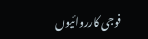فوجی کارروائیوں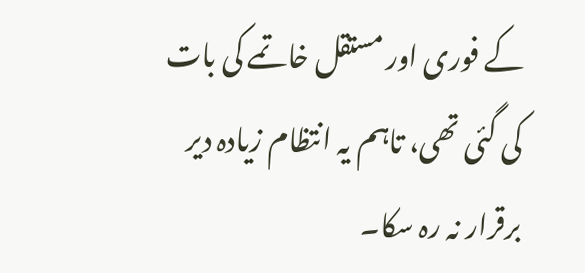کے فوری اور مستقل خاتمے کی بات کی گئی تھی، تاہم یہ انتظام زیادہ دیر برقرار نہ رہ سکا۔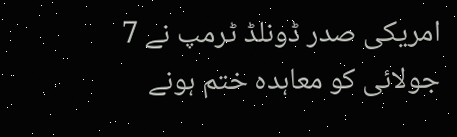امریکی صدر ڈونلڈ ٹرمپ نے 7 جولائی کو معاہدہ ختم ہونے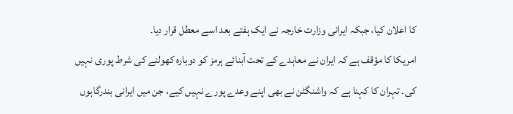کا اعلان کیا، جبکہ ایرانی وزارت خارجہ نے ایک ہفتے بعد اسے معطل قرار دیا۔
امریکا کا مؤقف ہے کہ ایران نے معاہدے کے تحت آبنائے ہرمز کو دوبارہ کھولنے کی شرط پوری نہیں کی۔ تہران کا کہنا ہے کہ واشنگٹن نے بھی اپنے وعدے پورے نہیں کیے، جن میں ایرانی بندرگاہوں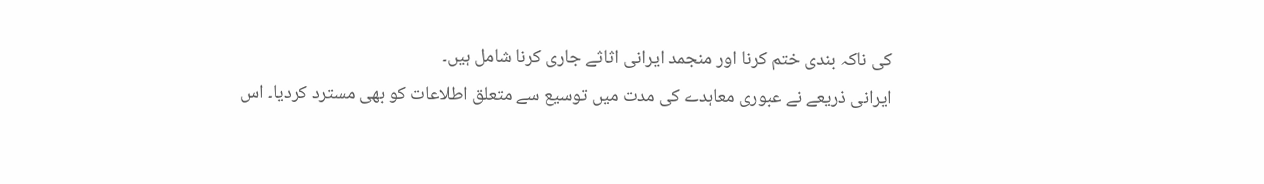کی ناکہ بندی ختم کرنا اور منجمد ایرانی اثاثے جاری کرنا شامل ہیں۔
ایرانی ذریعے نے عبوری معاہدے کی مدت میں توسیع سے متعلق اطلاعات کو بھی مسترد کردیا۔ اس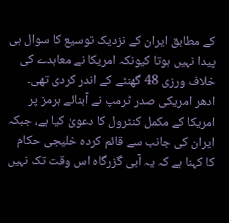کے مطابق ایران کے نزدیک توسیع کا سوال ہی پیدا نہیں ہوتا کیونکہ امریکا نے معاہدے کی خلاف ورزی 48 گھنٹے کے اندر کردی تھی۔
ادھر امریکی صدر ٹرمپ نے آبنائے ہرمز پر امریکا کے مکمل کنٹرول کا دعویٰ کیا ہے، جبکہ ایران کی جانب سے قائم کردہ خلیجی حکام کا کہنا ہے کہ یہ آبی گزرگاہ اس وقت تک نہیں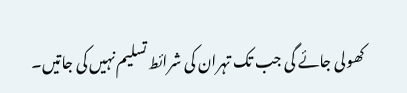کھولی جائے گی جب تک تہران کی شرائط تسلیم نہیں کی جاتیں۔